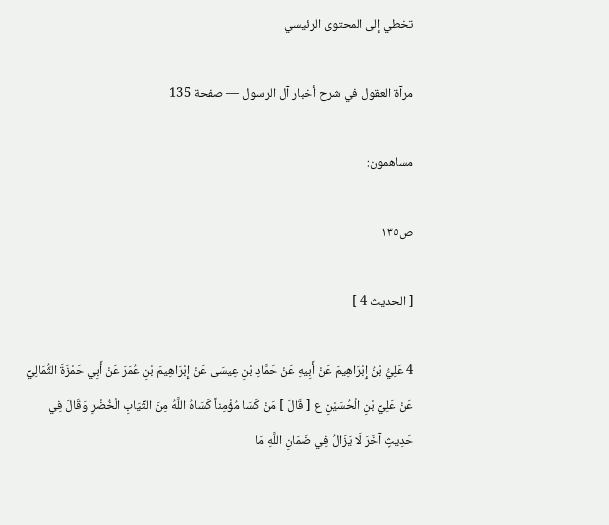تخطي إلى المحتوى الرئيسي

مرآة العقول في شرح أخبار آل الرسول — صفحة 135

مساهمون:

ص١٣٥

[ الحديث 4 ]

4 عَلِيُّ بْنُ إِبْرَاهِيمَ عَنْ أَبِيهِ عَنْ حَمَّادِ بْنِ عِيسَى عَنْ إِبْرَاهِيمَ بْنِ عُمَرَ عَنْ أَبِي حَمْزَةَ الثُّمَالِيِّ عَنْ عَلِيِّ بْنِ الْحُسَيْنِ ع [ قَالَ ] مَنْ كَسَا مُؤْمِناً كَسَاهُ اللَّهُ مِنَ الثِّيَابِ الْخُضْرِ وَقَالَ فِي حَدِيثٍ آخَرَ لَا يَزَالُ فِي ضَمَانِ اللَّهِ مَا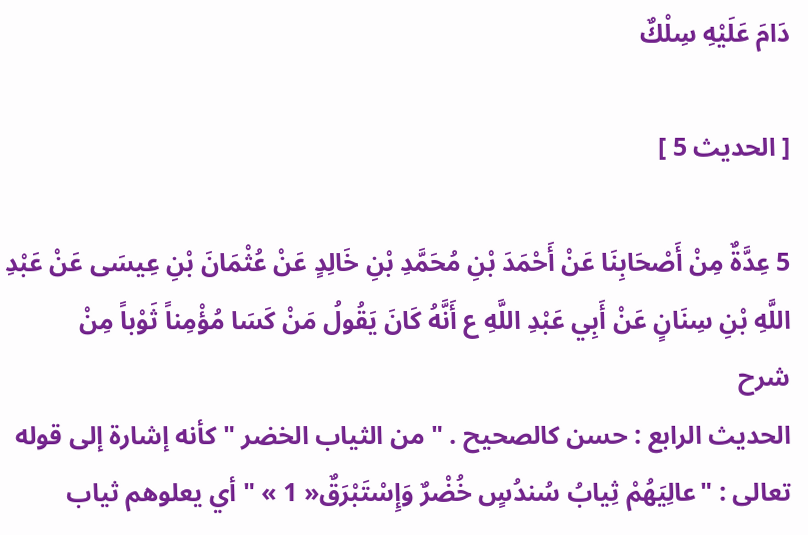دَامَ عَلَيْهِ سِلْكٌ

[ الحديث 5 ]

5 عِدَّةٌ مِنْ أَصْحَابِنَا عَنْ أَحْمَدَ بْنِ مُحَمَّدِ بْنِ خَالِدٍ عَنْ عُثْمَانَ بْنِ عِيسَى عَنْ عَبْدِ اللَّهِ بْنِ سِنَانٍ عَنْ أَبِي عَبْدِ اللَّهِ ع أَنَّهُ كَانَ يَقُولُ مَنْ كَسَا مُؤْمِناً ثَوْباً مِنْ
شرح
الحديث الرابع : حسن كالصحيح . " من الثياب الخضر " كأنه إشارة إلى قوله تعالى : "عالِيَهُمْ ثِيابُ سُندُسٍ خُضْرٌ وَإِسْتَبْرَقٌ« 1 » " أي يعلوهم ثياب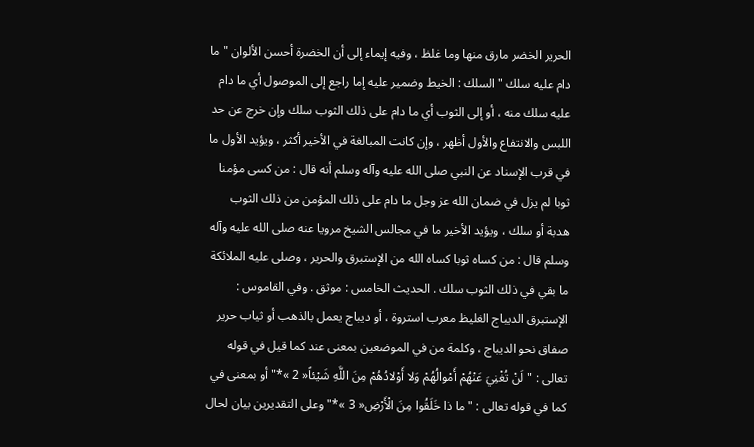الحرير الخضر مارق منها وما غلظ ، وفيه إيماء إلى أن الخضرة أحسن الألوان " ما دام عليه سلك " السلك : الخيط وضمير عليه إما راجع إلى الموصول أي ما دام عليه سلك منه ، أو إلى الثوب أي ما دام على ذلك الثوب سلك وإن خرج عن حد اللبس والانتفاع والأول أظهر ، وإن كانت المبالغة في الأخير أكثر ، ويؤيد الأول ما في قرب الإسناد عن النبي صلى الله عليه وآله وسلم أنه قال : من كسى مؤمنا ثوبا لم يزل في ضمان الله عز وجل ما دام على ذلك المؤمن من ذلك الثوب هدبة أو سلك ، ويؤيد الأخير ما في مجالس الشيخ مرويا عنه صلى الله عليه وآله وسلم قال : من كساه ثوبا كساه الله من الإستبرق والحرير ، وصلى عليه الملائكة ما بقي في ذلك الثوب سلك . الحديث الخامس : موثق . وفي القاموس : الإستبرق الديباج الغليظ معرب استروة ، أو ديباج يعمل بالذهب أو ثياب حرير صفاق نحو الديباج ، وكلمة من في الموضعين بمعنى عند كما قيل في قوله تعالى : "لَنْ تُغْنِيَ عَنْهُمْ أَمْوالُهُمْ وَلا أَوْلادُهُمْ مِنَ اللَّهِ شَيْئاً« 2 »*" أو بمعنى في كما في قوله تعالى : "ما ذا خَلَقُوا مِنَ الْأَرْضِ« 3 »*" وعلى التقديرين بيان لحال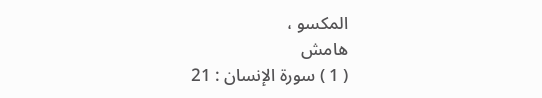المكسو ،
هامش
( 1 ) سورة الإنسان : 21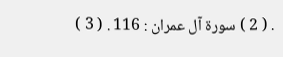. ( 2 ) سورة آل عمران : 116 . ( 3 )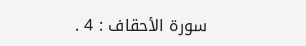سورة الأحقاف : 4 .